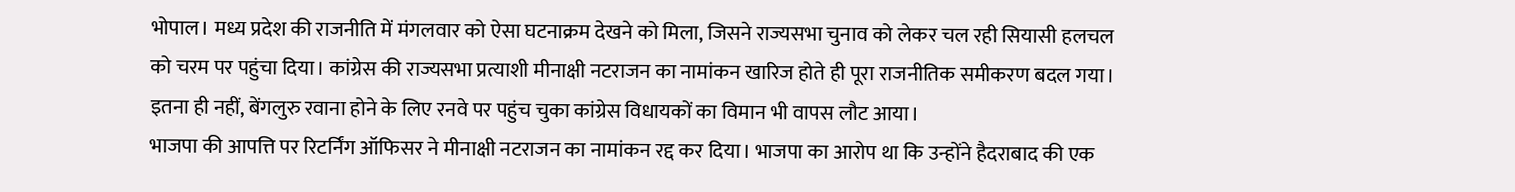भोपाल। मध्य प्रदेश की राजनीति में मंगलवार को ऐसा घटनाक्रम देखने को मिला, जिसने राज्यसभा चुनाव को लेकर चल रही सियासी हलचल को चरम पर पहुंचा दिया। कांग्रेस की राज्यसभा प्रत्याशी मीनाक्षी नटराजन का नामांकन खारिज होते ही पूरा राजनीतिक समीकरण बदल गया। इतना ही नहीं, बेंगलुरु रवाना होने के लिए रनवे पर पहुंच चुका कांग्रेस विधायकों का विमान भी वापस लौट आया।
भाजपा की आपत्ति पर रिटर्निंग ऑफिसर ने मीनाक्षी नटराजन का नामांकन रद्द कर दिया। भाजपा का आरोप था कि उन्होंने हैदराबाद की एक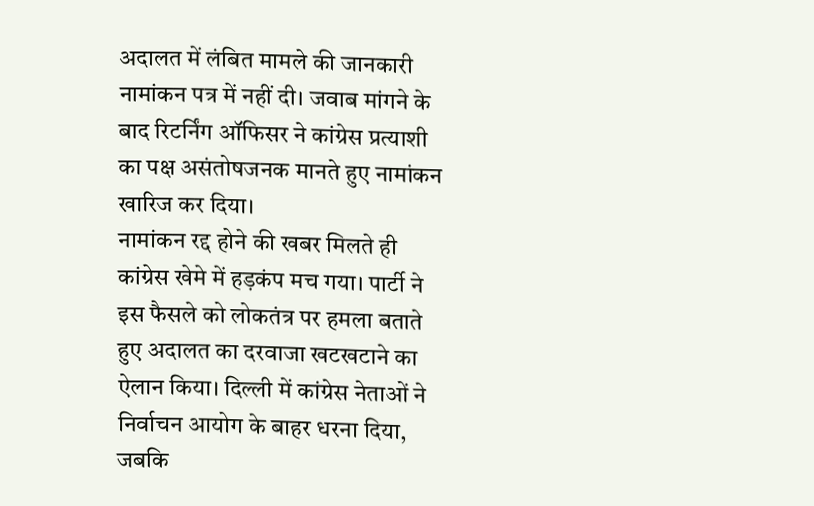अदालत में लंबित मामले की जानकारी नामांकन पत्र में नहीं दी। जवाब मांगने के बाद रिटर्निंग ऑफिसर ने कांग्रेस प्रत्याशी का पक्ष असंतोषजनक मानते हुए नामांकन खारिज कर दिया।
नामांकन रद्द होने की खबर मिलते ही कांग्रेस खेमे में हड़कंप मच गया। पार्टी ने इस फैसले को लोकतंत्र पर हमला बताते हुए अदालत का दरवाजा खटखटाने का ऐलान किया। दिल्ली में कांग्रेस नेताओं ने निर्वाचन आयोग के बाहर धरना दिया, जबकि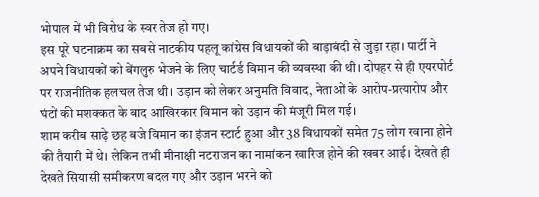भोपाल में भी विरोध के स्वर तेज हो गए।
इस पूरे घटनाक्रम का सबसे नाटकीय पहलू कांग्रेस विधायकों की बाड़ाबंदी से जुड़ा रहा। पार्टी ने अपने विधायकों को बेंगलुरु भेजने के लिए चार्टर्ड विमान की व्यवस्था की थी। दोपहर से ही एयरपोर्ट पर राजनीतिक हलचल तेज थी। उड़ान को लेकर अनुमति विवाद, नेताओं के आरोप-प्रत्यारोप और घंटों की मशक्कत के बाद आखिरकार विमान को उड़ान की मंजूरी मिल गई।
शाम करीब साढ़े छह बजे विमान का इंजन स्टार्ट हुआ और 38 विधायकों समेत 75 लोग रवाना होने की तैयारी में थे। लेकिन तभी मीनाक्षी नटराजन का नामांकन खारिज होने की खबर आई। देखते ही देखते सियासी समीकरण बदल गए और उड़ान भरने को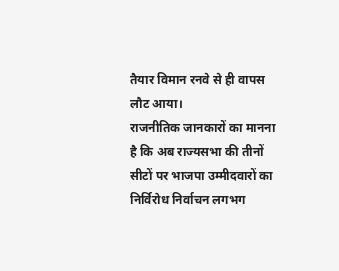तैयार विमान रनवे से ही वापस लौट आया।
राजनीतिक जानकारों का मानना है कि अब राज्यसभा की तीनों सीटों पर भाजपा उम्मीदवारों का निर्विरोध निर्वाचन लगभग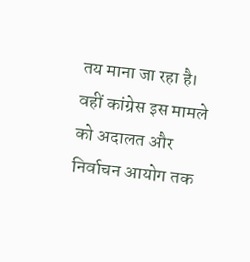तय माना जा रहा है। वहीं कांग्रेस इस मामले को अदालत और निर्वाचन आयोग तक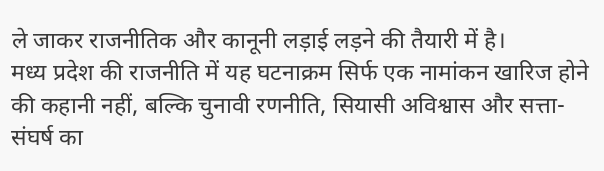ले जाकर राजनीतिक और कानूनी लड़ाई लड़ने की तैयारी में है।
मध्य प्रदेश की राजनीति में यह घटनाक्रम सिर्फ एक नामांकन खारिज होने की कहानी नहीं, बल्कि चुनावी रणनीति, सियासी अविश्वास और सत्ता-संघर्ष का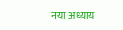नया अध्याय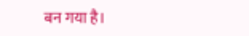बन गया है।